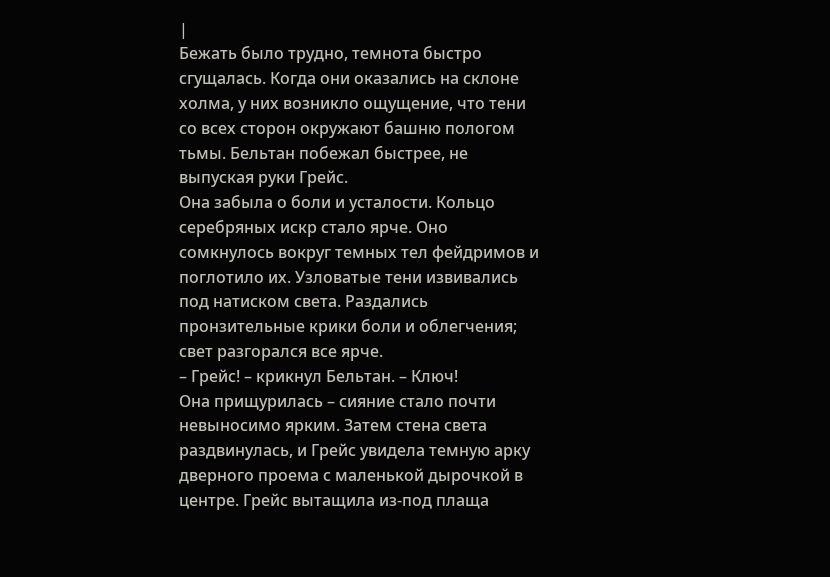|
Бежать было трудно, темнота быстро сгущалась. Когда они оказались на склоне холма, у них возникло ощущение, что тени со всех сторон окружают башню пологом тьмы. Бельтан побежал быстрее, не выпуская руки Грейс.
Она забыла о боли и усталости. Кольцо серебряных искр стало ярче. Оно сомкнулось вокруг темных тел фейдримов и поглотило их. Узловатые тени извивались под натиском света. Раздались пронзительные крики боли и облегчения; свет разгорался все ярче.
– Грейс! – крикнул Бельтан. – Ключ!
Она прищурилась – сияние стало почти невыносимо ярким. Затем стена света раздвинулась, и Грейс увидела темную арку дверного проема с маленькой дырочкой в центре. Грейс вытащила из-под плаща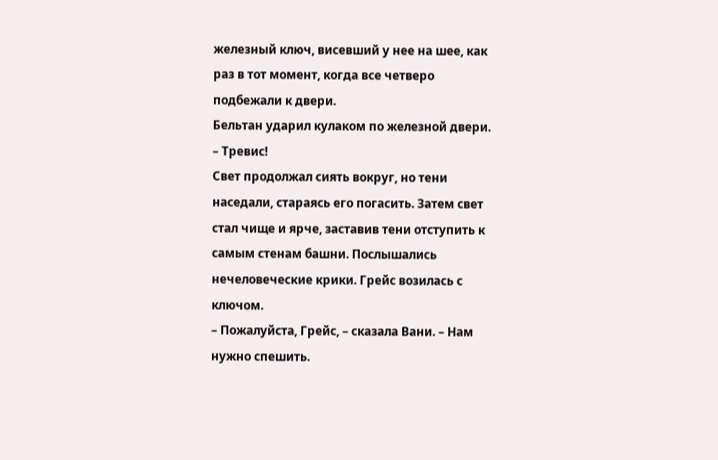железный ключ, висевший у нее на шее, как раз в тот момент, когда все четверо подбежали к двери.
Бельтан ударил кулаком по железной двери.
– Тревис!
Свет продолжал сиять вокруг, но тени наседали, стараясь его погасить. Затем свет стал чище и ярче, заставив тени отступить к самым стенам башни. Послышались нечеловеческие крики. Грейс возилась с ключом.
– Пожалуйста, Грейс, – сказала Вани. – Нам нужно спешить.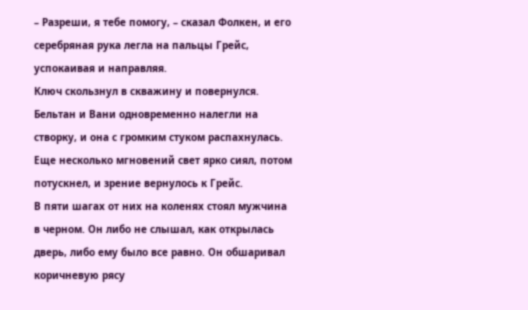– Разреши, я тебе помогу, – сказал Фолкен, и его серебряная рука легла на пальцы Грейс, успокаивая и направляя.
Ключ скользнул в скважину и повернулся. Бельтан и Вани одновременно налегли на створку, и она с громким стуком распахнулась.
Еще несколько мгновений свет ярко сиял, потом потускнел, и зрение вернулось к Грейс.
В пяти шагах от них на коленях стоял мужчина в черном. Он либо не слышал, как открылась дверь, либо ему было все равно. Он обшаривал коричневую рясу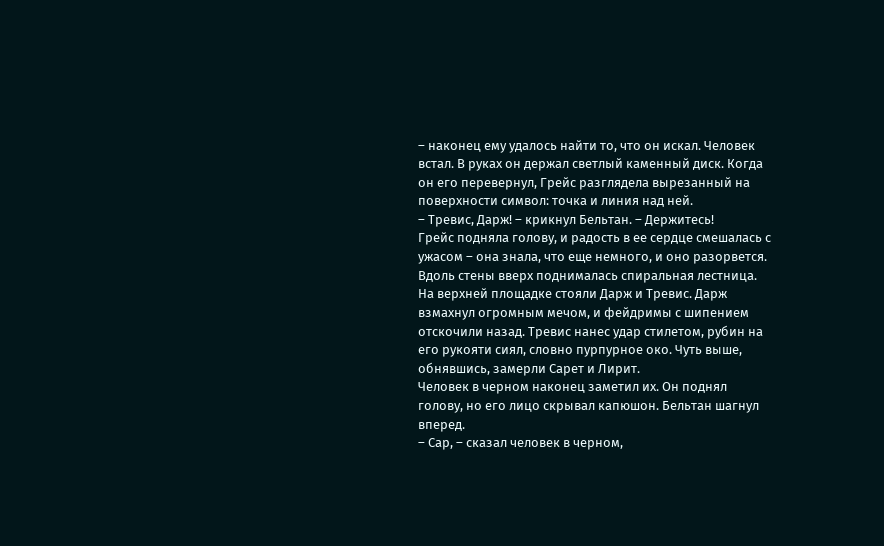– наконец ему удалось найти то, что он искал. Человек встал. В руках он держал светлый каменный диск. Когда он его перевернул, Грейс разглядела вырезанный на поверхности символ: точка и линия над ней.
– Тревис, Дарж! – крикнул Бельтан. – Держитесь!
Грейс подняла голову, и радость в ее сердце смешалась с ужасом – она знала, что еще немного, и оно разорвется. Вдоль стены вверх поднималась спиральная лестница. На верхней площадке стояли Дарж и Тревис. Дарж взмахнул огромным мечом, и фейдримы с шипением отскочили назад. Тревис нанес удар стилетом, рубин на его рукояти сиял, словно пурпурное око. Чуть выше, обнявшись, замерли Сарет и Лирит.
Человек в черном наконец заметил их. Он поднял голову, но его лицо скрывал капюшон. Бельтан шагнул вперед.
– Сар, – сказал человек в черном,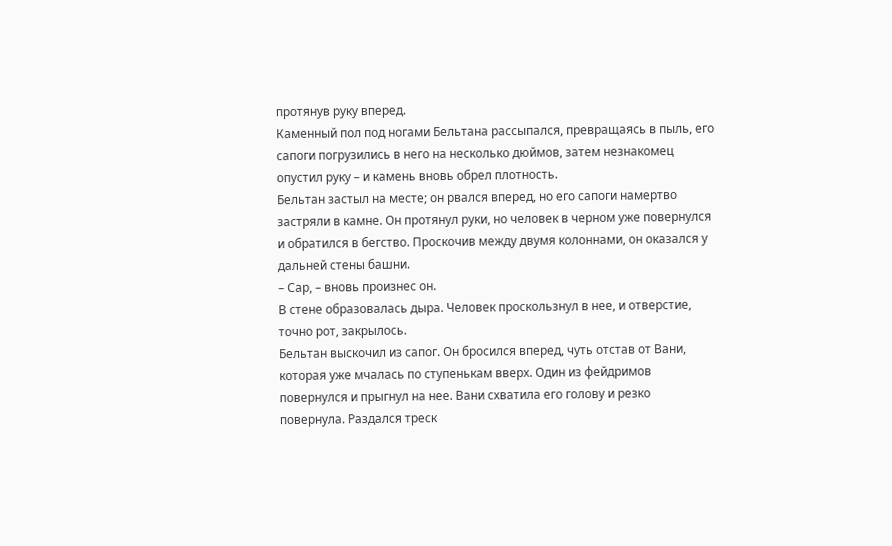протянув руку вперед.
Каменный пол под ногами Бельтана рассыпался, превращаясь в пыль, его сапоги погрузились в него на несколько дюймов, затем незнакомец опустил руку – и камень вновь обрел плотность.
Бельтан застыл на месте; он рвался вперед, но его сапоги намертво застряли в камне. Он протянул руки, но человек в черном уже повернулся и обратился в бегство. Проскочив между двумя колоннами, он оказался у дальней стены башни.
– Сар, – вновь произнес он.
В стене образовалась дыра. Человек проскользнул в нее, и отверстие, точно рот, закрылось.
Бельтан выскочил из сапог. Он бросился вперед, чуть отстав от Вани, которая уже мчалась по ступенькам вверх. Один из фейдримов повернулся и прыгнул на нее. Вани схватила его голову и резко повернула. Раздался треск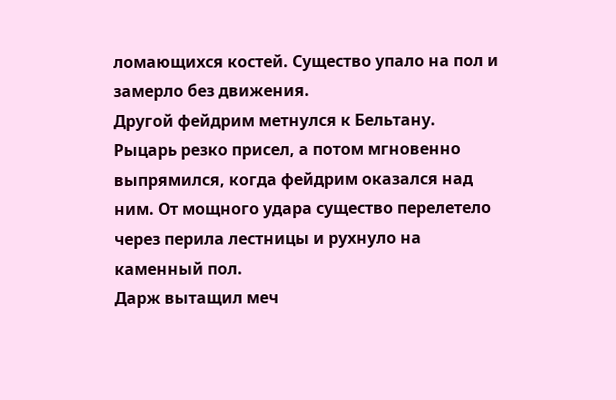ломающихся костей. Существо упало на пол и замерло без движения.
Другой фейдрим метнулся к Бельтану. Рыцарь резко присел, а потом мгновенно выпрямился, когда фейдрим оказался над ним. От мощного удара существо перелетело через перила лестницы и рухнуло на каменный пол.
Дарж вытащил меч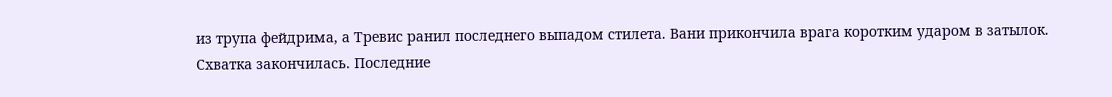из трупа фейдрима, а Тревис ранил последнего выпадом стилета. Вани прикончила врага коротким ударом в затылок.
Схватка закончилась. Последние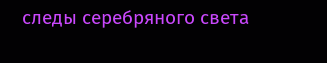следы серебряного света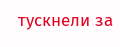тускнели за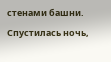стенами башни. Спустилась ночь,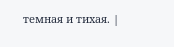темная и тихая. |